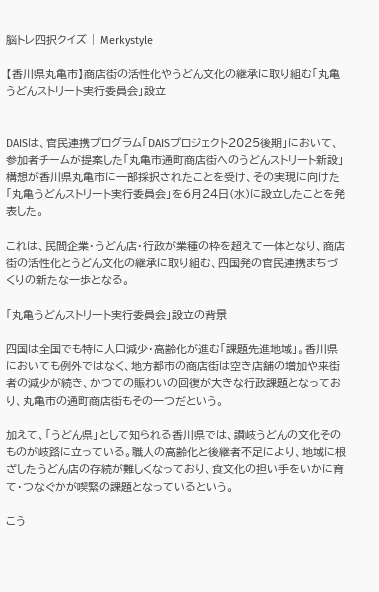脳トレ四択クイズ | Merkystyle

【香川県丸亀市】商店街の活性化やうどん文化の継承に取り組む「丸亀うどんストリート実行委員会」設立


DAISは、官民連携プログラム「DAISプロジェクト2025後期」において、参加者チームが提案した「丸亀市通町商店街へのうどんストリート新設」構想が香川県丸亀市に一部採択されたことを受け、その実現に向けた「丸亀うどんストリート実行委員会」を6月24日(水)に設立したことを発表した。

これは、民間企業・うどん店・行政が業種の枠を超えて一体となり、商店街の活性化とうどん文化の継承に取り組む、四国発の官民連携まちづくりの新たな一歩となる。

「丸亀うどんストリート実行委員会」設立の背景

四国は全国でも特に人口減少・高齢化が進む「課題先進地域」。香川県においても例外ではなく、地方都市の商店街は空き店舗の増加や来街者の減少が続き、かつての賑わいの回復が大きな行政課題となっており、丸亀市の通町商店街もその一つだという。

加えて、「うどん県」として知られる香川県では、讃岐うどんの文化そのものが岐路に立っている。職人の高齢化と後継者不足により、地域に根ざしたうどん店の存続が難しくなっており、食文化の担い手をいかに育て・つなぐかが喫緊の課題となっているという。

こう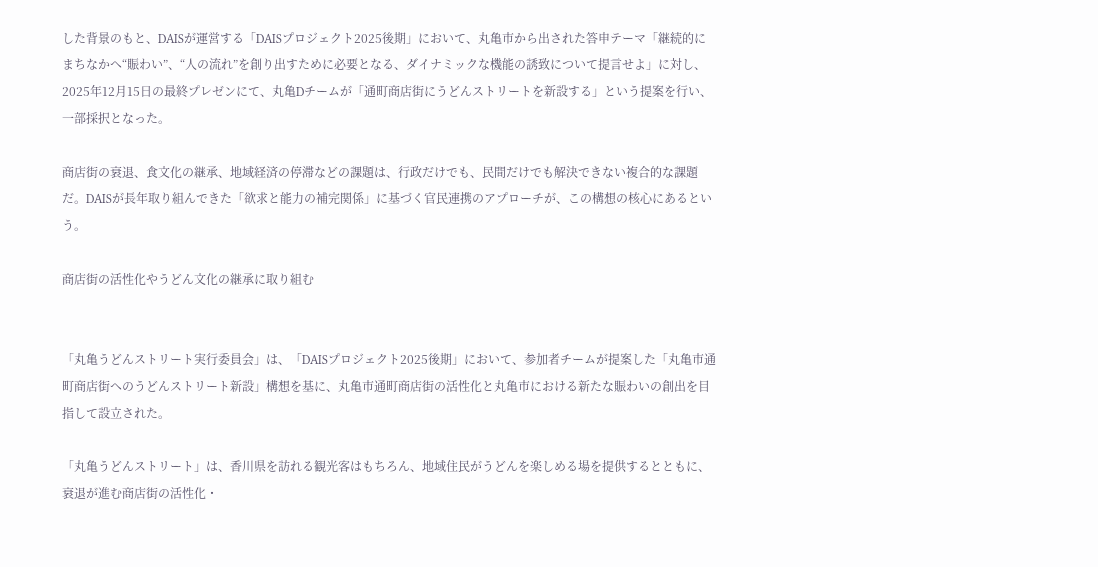した背景のもと、DAISが運営する「DAISプロジェクト2025後期」において、丸亀市から出された答申テーマ「継続的にまちなかへ“賑わい”、“人の流れ”を創り出すために必要となる、ダイナミックな機能の誘致について提言せよ」に対し、2025年12月15日の最終プレゼンにて、丸亀Dチームが「通町商店街にうどんストリートを新設する」という提案を行い、一部採択となった。

商店街の衰退、食文化の継承、地域経済の停滞などの課題は、行政だけでも、民間だけでも解決できない複合的な課題だ。DAISが長年取り組んできた「欲求と能力の補完関係」に基づく官民連携のアプローチが、この構想の核心にあるという。

商店街の活性化やうどん文化の継承に取り組む


「丸亀うどんストリート実行委員会」は、「DAISプロジェクト2025後期」において、参加者チームが提案した「丸亀市通町商店街へのうどんストリート新設」構想を基に、丸亀市通町商店街の活性化と丸亀市における新たな賑わいの創出を目指して設立された。

「丸亀うどんストリート」は、香川県を訪れる観光客はもちろん、地域住民がうどんを楽しめる場を提供するとともに、衰退が進む商店街の活性化・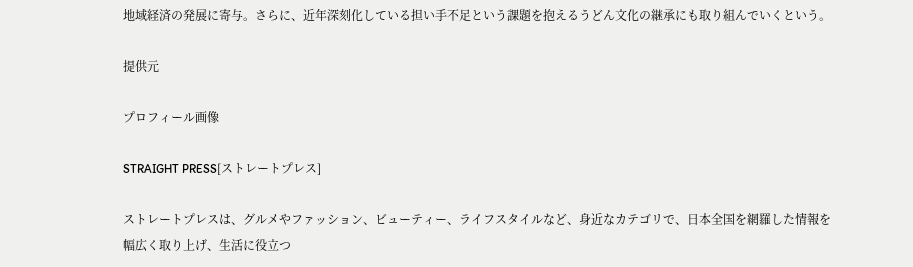地域経済の発展に寄与。さらに、近年深刻化している担い手不足という課題を抱えるうどん文化の継承にも取り組んでいくという。

提供元

プロフィール画像

STRAIGHT PRESS[ストレートプレス]

ストレートプレスは、グルメやファッション、ビューティー、ライフスタイルなど、身近なカテゴリで、日本全国を網羅した情報を幅広く取り上げ、生活に役立つ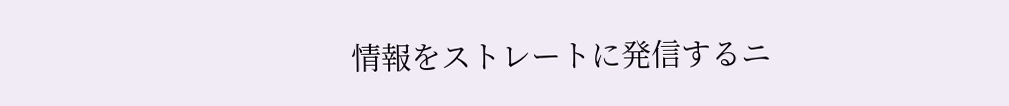情報をストレートに発信するニ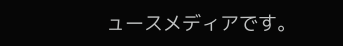ュースメディアです。